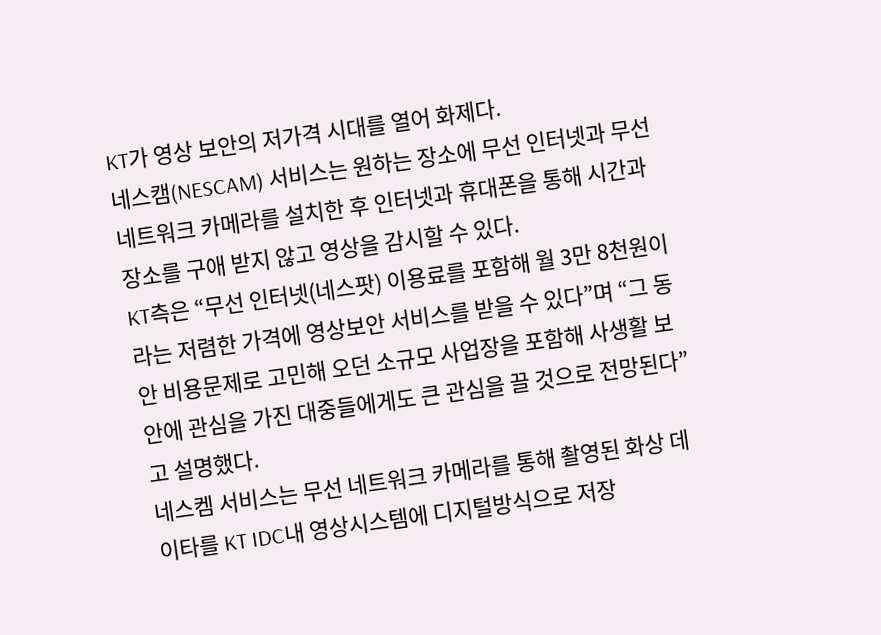KT가 영상 보안의 저가격 시대를 열어 화제다.
네스캠(NESCAM) 서비스는 원하는 장소에 무선 인터넷과 무선 네트워크 카메라를 설치한 후 인터넷과 휴대폰을 통해 시간과 장소를 구애 받지 않고 영상을 감시할 수 있다.
KT측은 “무선 인터넷(네스팟) 이용료를 포함해 월 3만 8천원이라는 저렴한 가격에 영상보안 서비스를 받을 수 있다”며 “그 동안 비용문제로 고민해 오던 소규모 사업장을 포함해 사생활 보안에 관심을 가진 대중들에게도 큰 관심을 끌 것으로 전망된다”고 설명했다.
네스켐 서비스는 무선 네트워크 카메라를 통해 촬영된 화상 데이타를 KT IDC내 영상시스템에 디지털방식으로 저장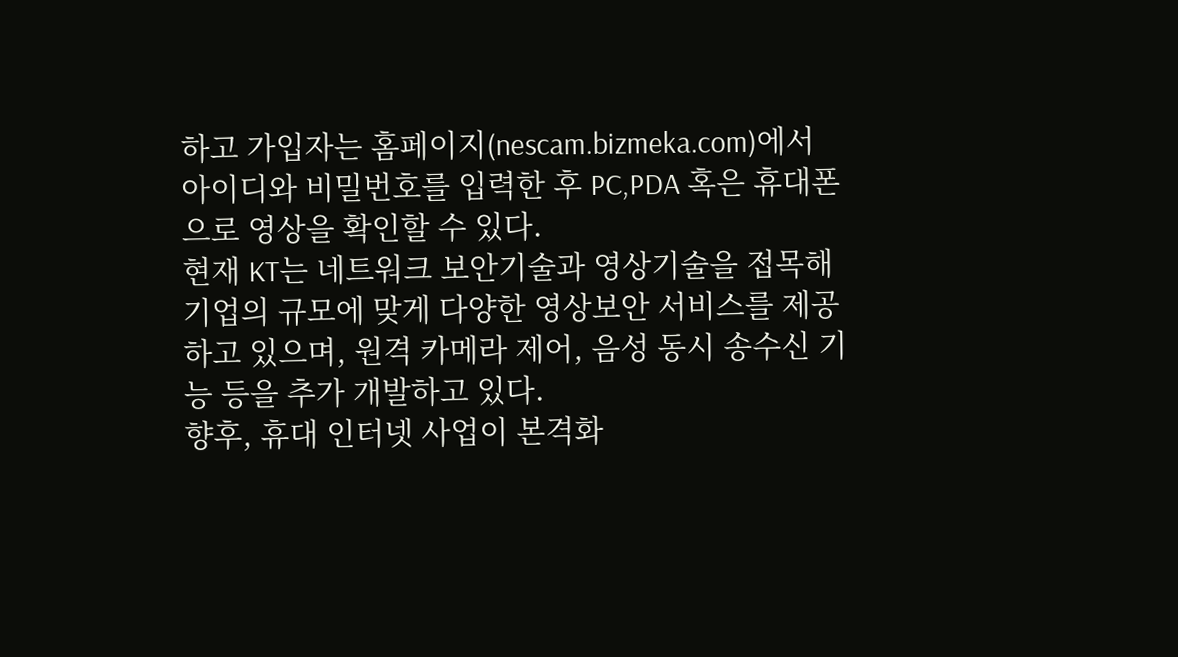하고 가입자는 홈페이지(nescam.bizmeka.com)에서 아이디와 비밀번호를 입력한 후 PC,PDA 혹은 휴대폰으로 영상을 확인할 수 있다.
현재 KT는 네트워크 보안기술과 영상기술을 접목해 기업의 규모에 맞게 다양한 영상보안 서비스를 제공하고 있으며, 원격 카메라 제어, 음성 동시 송수신 기능 등을 추가 개발하고 있다.
향후, 휴대 인터넷 사업이 본격화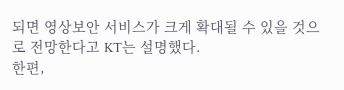되면 영상보안 서비스가 크게 확대될 수 있을 것으로 전망한다고 KT는 설명했다.
한편,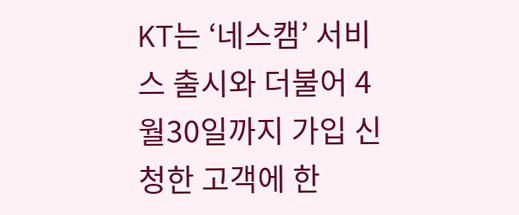KT는 ‘네스캠’ 서비스 출시와 더불어 4월30일까지 가입 신청한 고객에 한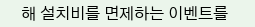해 설치비를 면제하는 이벤트를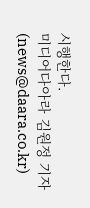시행한다.
미디어다아라 김원정 기자(news@daara.co.kr)